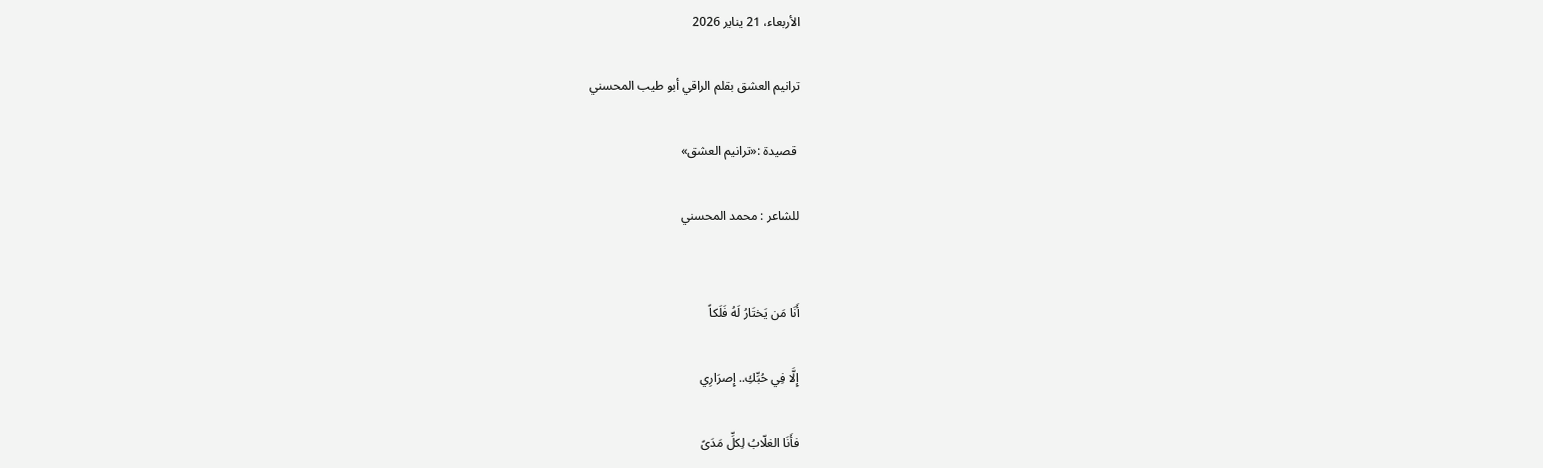الأربعاء، 21 يناير 2026

ترانيم العشق بقلم الراقي أبو طيب المحسني

 قصيدة :«ترانيم العشق»

للشاعر : محمد المحسني


أَنَا مَن يَختَارُ لَهُ فَلَكاً

إِلَّا فِي حُبِّكِ.. إِصرَارِي

فأَنَا الغلّابُ لِكلِّ مَدَىً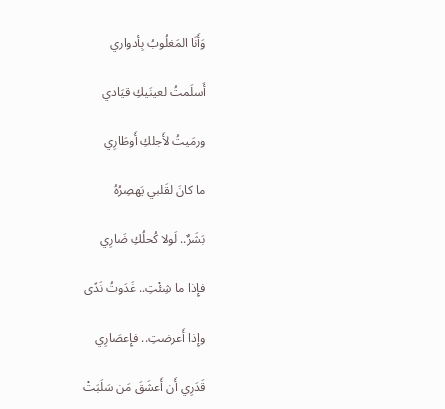وَأَنَا المَغلُوبُ بِأدواري

أَسلَمتُ لعينَيكِ قيَادي

ورمَيتُ لأَجلكِ أَوطَارِي

ما كانَ لقَلبي يَهصِرُهُ

بَشَرٌ.. لَولا كُحلُكِ ضَارِي

فإِذا ما شِئْتِ.. غَدَوتُ نَدًى

وإِذا أَعرضتِ.. فإِعصَارِي

قَدَرِي أَن أَعشَقَ مَن سَلَبَتْ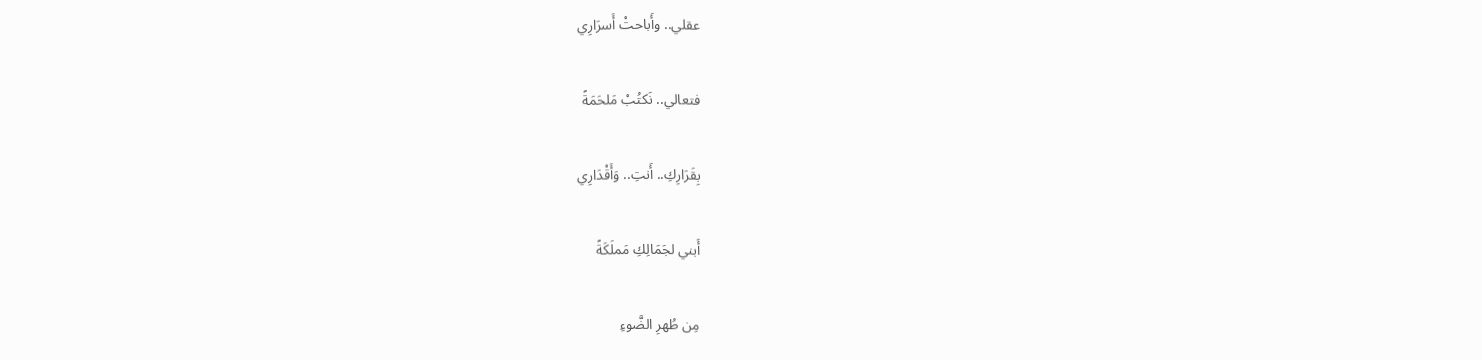عقلي.. وأَباحتْ أَسرَارِي

فتعالي.. نَكتُبْ مَلحَمَةً

بِقَرَارِكِ.. أَنتِ.. وَأَقْدَارِي

أَبني لجَمَالِكِ مَملَكَةً

مِن طُهرِ الضَّوءِ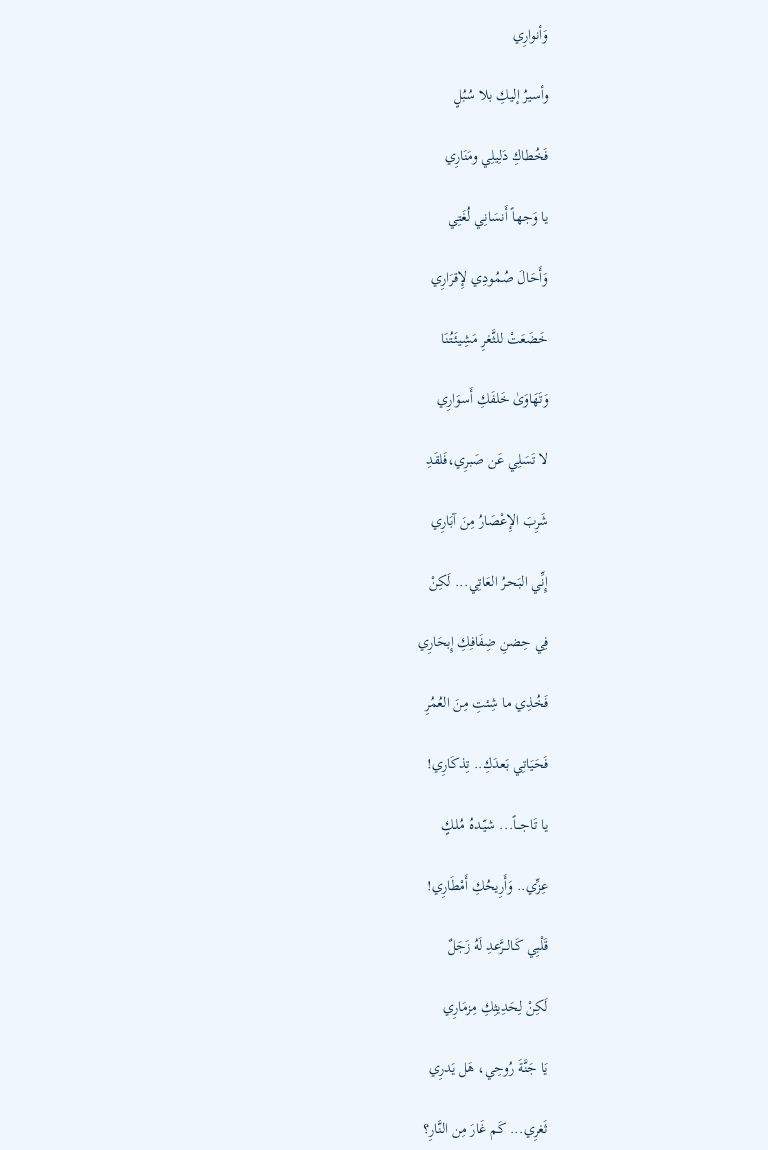وَأنوارِي

وأسيرُ إليكِ بلا سُبُلٍ

فَخُطاكِ دَلِيلِي ومَنَارِي

يا وَجهـاً أَنسَانِي لُغَتِي

وَأَحَالَ صُمُودِي لإِقرَارِي

خَضَعَتْ للثَّغرِ مَشِيئَتُنَا

وَتَهَاوَىٰ خَلفَكِ أَسوَارِي

لا تَسَلِي عَن صَبرِي،فَلقَدِ

شَرِبَ الإِعْصَارُ مِنَ آبَارِي

إِنِّي البَحـرُ العَاتِي... لَكِنْ

فِي حِضنِ ضِفَافِكِ إِبحَارِي

فَخُذِي ما شِئتِ مِنَ العُمُرِ

فَحَيَاتِي بَعدَكِ.. تِذكَارِي!

يا تَاجـــاً... شيّـدهُ مُلـكٍ

عِزِّي.. وَأَرِيحُكِ أَمْطَارِي!

قَلْبِي كَـالــرَّعدِ لَهُ زَجَلٌ

لَكِنْ لِحَدِيثِكِ مِزمَارِي

يَا جَنَّةَ رُوحِي، هَل يَدرِي

ثَغرِي... كَم غَارَ مِن النَّارِ؟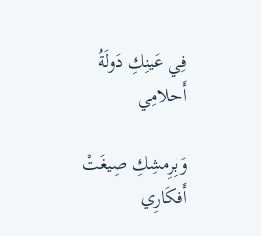فِي عَينِكِ دَولَةُ أَحلامِي

وَبِرِمشِكِ صِيغَتْ أَفكَارِي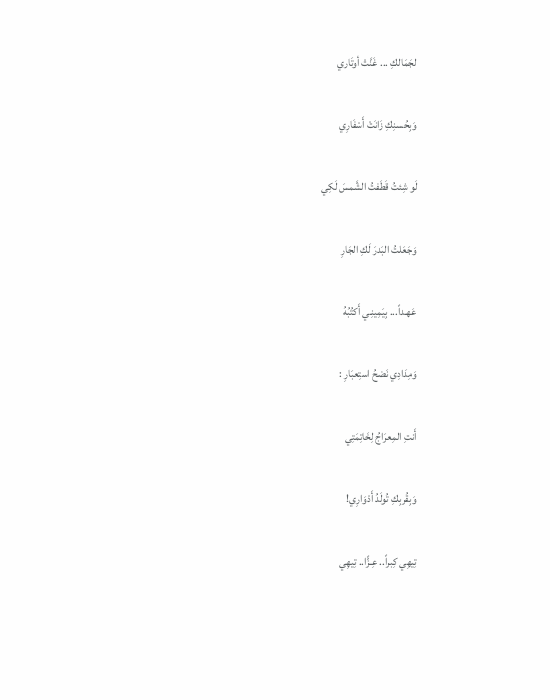لجَمَالكِ ... غَنَّتْ أوتَاري

وَبِحُسنِكِ زَانَتْ أَسْفَارِي

لَو شِئتُ قَطَفتُ الشَّمسَ لَكِي

وَجَعَلتُ البَدرَ لَكِ الجَارِ

عَهـداً... بِيَمِينِـي أَكتُبُهُ

وَمِدَادِي نَضحُ استِعبَارِ :

أَنتِ المِعرَاجُ لِخَاتِمَتِي

وَبِقُربِكِ تُولَدُ أَدْوَارِي!

تِيهِي كِبراً.. عِـزًّا.. تِيهِي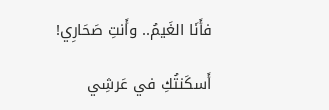فأَنَا الغَيمُ.. وأَنتِ صَحَارِي!

أَسكَنتُكِ في عَرشِي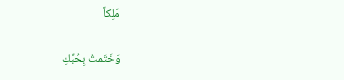مَلِكاً

وَخَتَمتُ بِحُبِّكِ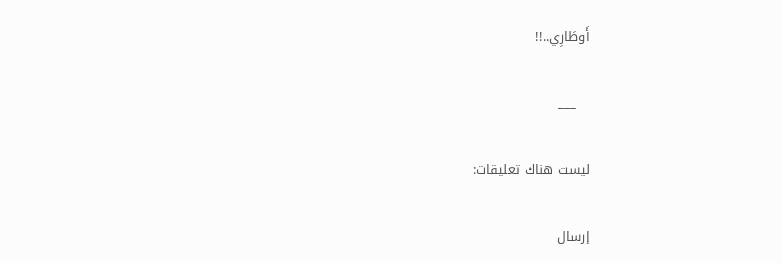أَوطَارِي..!!

   ___

ليست هناك تعليقات:

إرسال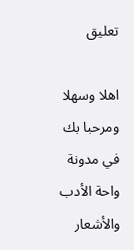تعليق

اهلا وسهلا ومرحبا بك في مدونة واحة الأدب والأشعار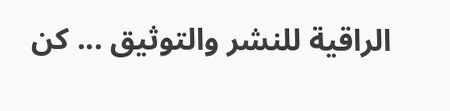الراقية للنشر والتوثيق ... كن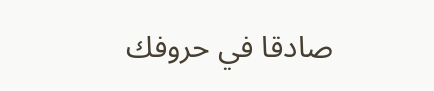صادقا في حروفك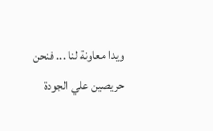ويدا معاونة لنا ... فنحن حريصين علي الجودة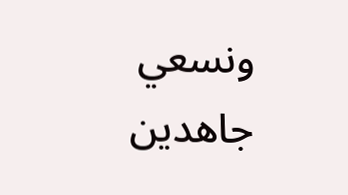ونسعي جاهدين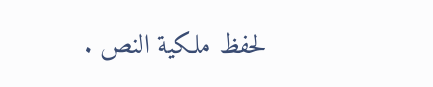لحفظ ملكية النص .